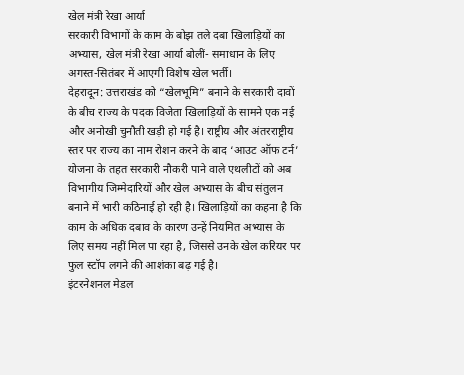खेल मंत्री रेखा आर्या
सरकारी विभागों के काम के बोझ तले दबा खिलाड़ियों का अभ्यास, खेल मंत्री रेखा आर्या बोलीं- समाधान के लिए अगस्त-सितंबर में आएगी विशेष खेल भर्ती।
देहरादून: उत्तराखंड को “खेलभूमि” बनाने के सरकारी दावों के बीच राज्य के पदक विजेता खिलाड़ियों के सामने एक नई और अनोखी चुनौती खड़ी हो गई है। राष्ट्रीय और अंतरराष्ट्रीय स्तर पर राज्य का नाम रोशन करने के बाद ‘आउट ऑफ टर्न’ योजना के तहत सरकारी नौकरी पाने वाले एथलीटों को अब विभागीय जिम्मेदारियों और खेल अभ्यास के बीच संतुलन बनाने में भारी कठिनाई हो रही है। खिलाड़ियों का कहना है कि काम के अधिक दबाव के कारण उन्हें नियमित अभ्यास के लिए समय नहीं मिल पा रहा है, जिससे उनके खेल करियर पर फुल स्टॉप लगने की आशंका बढ़ गई है।
इंटरनेशनल मेडल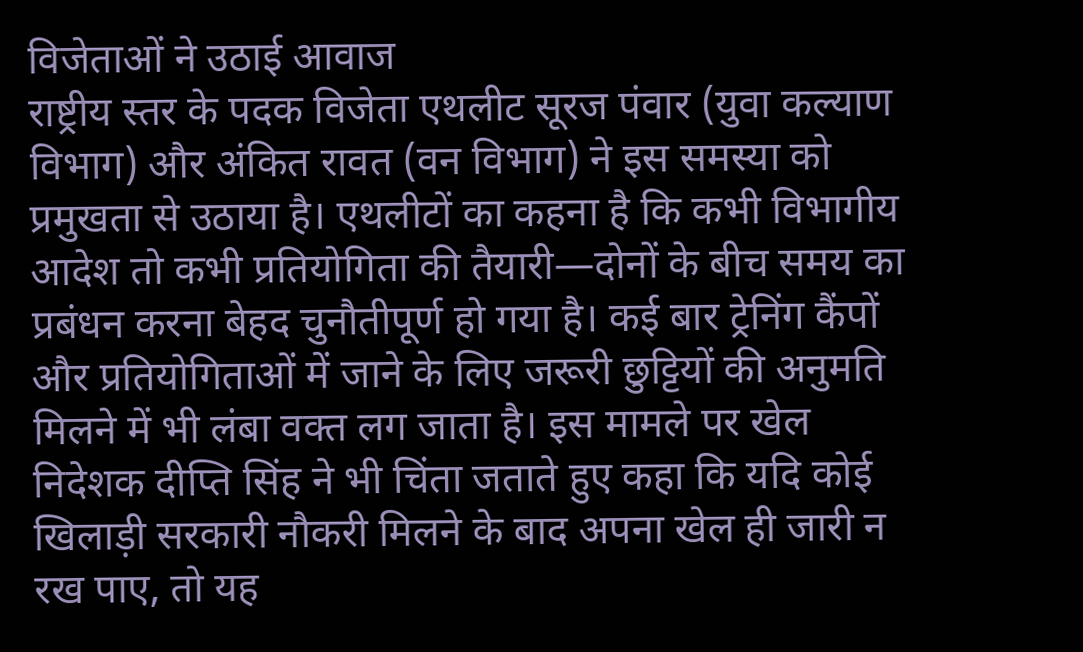विजेताओं ने उठाई आवाज
राष्ट्रीय स्तर के पदक विजेता एथलीट सूरज पंवार (युवा कल्याण विभाग) और अंकित रावत (वन विभाग) ने इस समस्या को प्रमुखता से उठाया है। एथलीटों का कहना है कि कभी विभागीय आदेश तो कभी प्रतियोगिता की तैयारी—दोनों के बीच समय का प्रबंधन करना बेहद चुनौतीपूर्ण हो गया है। कई बार ट्रेनिंग कैंपों और प्रतियोगिताओं में जाने के लिए जरूरी छुट्टियों की अनुमति मिलने में भी लंबा वक्त लग जाता है। इस मामले पर खेल निदेशक दीप्ति सिंह ने भी चिंता जताते हुए कहा कि यदि कोई खिलाड़ी सरकारी नौकरी मिलने के बाद अपना खेल ही जारी न रख पाए, तो यह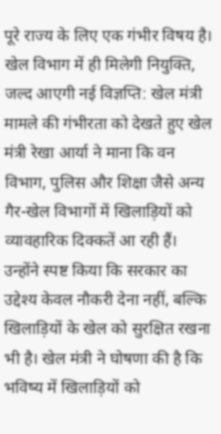पूरे राज्य के लिए एक गंभीर विषय है।
खेल विभाग में ही मिलेगी नियुक्ति, जल्द आएगी नई विज्ञप्ति: खेल मंत्री
मामले की गंभीरता को देखते हुए खेल मंत्री रेखा आर्या ने माना कि वन विभाग, पुलिस और शिक्षा जैसे अन्य गैर-खेल विभागों में खिलाड़ियों को व्यावहारिक दिक्कतें आ रही हैं। उन्होंने स्पष्ट किया कि सरकार का उद्देश्य केवल नौकरी देना नहीं, बल्कि खिलाड़ियों के खेल को सुरक्षित रखना भी है। खेल मंत्री ने घोषणा की है कि भविष्य में खिलाड़ियों को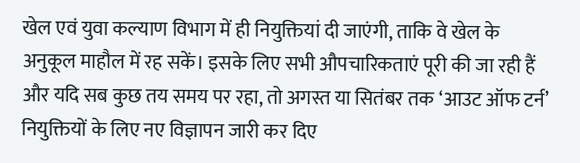खेल एवं युवा कल्याण विभाग में ही नियुक्तियां दी जाएंगी, ताकि वे खेल के अनुकूल माहौल में रह सकें। इसके लिए सभी औपचारिकताएं पूरी की जा रही हैं और यदि सब कुछ तय समय पर रहा, तो अगस्त या सितंबर तक ‘आउट ऑफ टर्न’ नियुक्तियों के लिए नए विज्ञापन जारी कर दिए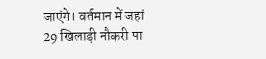जाएंगे। वर्तमान में जहां 29 खिलाड़ी नौकरी पा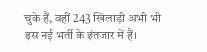चुके हैं, वहीं 243 खिलाड़ी अभी भी इस नई भर्ती के इंतजार में हैं।